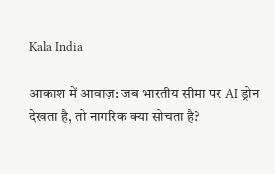Kala India

आकाश में आवाज़: जब भारतीय सीमा पर AI ड्रोन देखता है, तो नागरिक क्या सोचता है?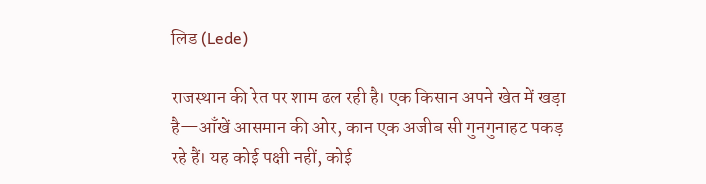लिड (Lede)

राजस्थान की रेत पर शाम ढल रही है। एक किसान अपने खेत में खड़ा है—आँखें आसमान की ओर, कान एक अजीब सी गुनगुनाहट पकड़ रहे हैं। यह कोई पक्षी नहीं, कोई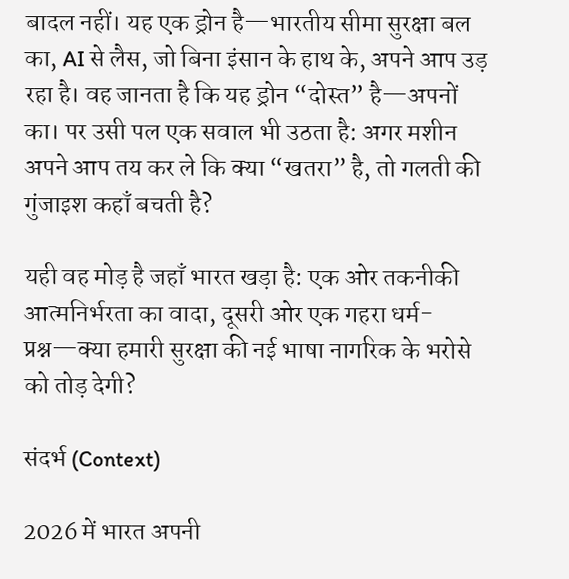बादल नहीं। यह एक ड्रोन है—भारतीय सीमा सुरक्षा बल का, AI से लैस, जो बिना इंसान के हाथ के, अपने आप उड़ रहा है। वह जानता है कि यह ड्रोन “दोस्त” है—अपनों का। पर उसी पल एक सवाल भी उठता है: अगर मशीन अपने आप तय कर ले कि क्या “खतरा” है, तो गलती की गुंजाइश कहाँ बचती है?

यही वह मोड़ है जहाँ भारत खड़ा है: एक ओर तकनीकी आत्मनिर्भरता का वादा, दूसरी ओर एक गहरा धर्म-प्रश्न—क्या हमारी सुरक्षा की नई भाषा नागरिक के भरोसे को तोड़ देगी?

संदर्भ (Context)

2026 में भारत अपनी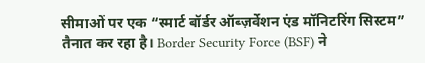सीमाओं पर एक “स्मार्ट बॉर्डर ऑब्ज़र्वेशन एंड मॉनिटरिंग सिस्टम” तैनात कर रहा है। Border Security Force (BSF) ने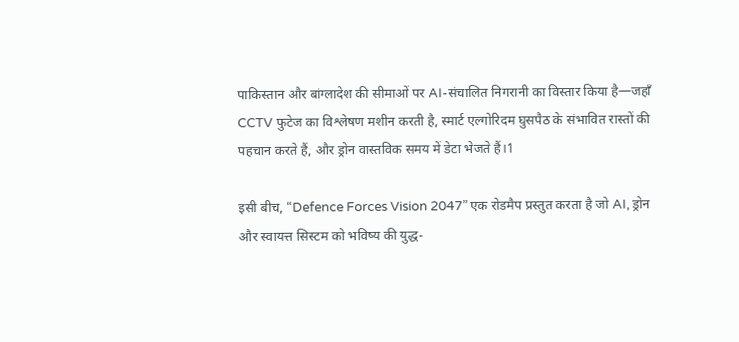पाकिस्तान और बांग्लादेश की सीमाओं पर AI-संचालित निगरानी का विस्तार किया है—जहाँ CCTV फुटेज का विश्लेषण मशीन करती है, स्मार्ट एल्गोरिदम घुसपैठ के संभावित रास्तों की पहचान करते हैं, और ड्रोन वास्तविक समय में डेटा भेजते हैं।1

इसी बीच, “Defence Forces Vision 2047” एक रोडमैप प्रस्तुत करता है जो AI, ड्रोन और स्वायत्त सिस्टम को भविष्य की युद्ध-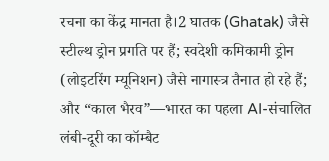रचना का केंद्र मानता है।2 घातक (Ghatak) जैसे स्टील्थ ड्रोन प्रगति पर हैं; स्वदेशी कमिकामी ड्रोन (लोइटरिंग म्यूनिशन) जैसे नागास्त्र तैनात हो रहे हैं; और “काल भैरव”—भारत का पहला AI-संचालित लंबी-दूरी का कॉम्बैट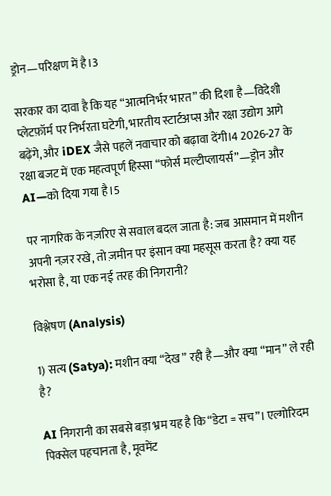ड्रोन—परिक्षण में है।3

सरकार का दावा है कि यह “आत्मनिर्भर भारत” की दिशा है—विदेशी प्लेटफ़ॉर्म पर निर्भरता घटेगी, भारतीय स्टार्टअप्स और रक्षा उद्योग आगे बढ़ेंगे, और iDEX जैसे पहलें नवाचार को बढ़ावा देंगी।4 2026-27 के रक्षा बजट में एक महत्वपूर्ण हिस्सा “फोर्स मल्टीप्लायर्स”—ड्रोन और AI—को दिया गया है।5

पर नागरिक के नज़रिए से सवाल बदल जाता है: जब आसमान में मशीन अपनी नज़र रखे, तो ज़मीन पर इंसान क्या महसूस करता है? क्या यह भरोसा है, या एक नई तरह की निगरानी?

विश्लेषण (Analysis)

1) सत्य (Satya): मशीन क्या “देख” रही है—और क्या “मान” ले रही है?

AI निगरानी का सबसे बड़ा भ्रम यह है कि “डेटा = सच”। एल्गोरिदम पिक्सेल पहचानता है, मूवमेंट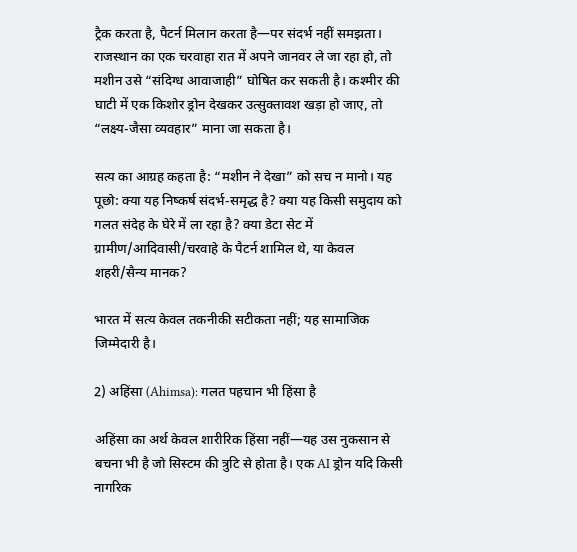ट्रैक करता है, पैटर्न मिलान करता है—पर संदर्भ नहीं समझता। राजस्थान का एक चरवाहा रात में अपने जानवर ले जा रहा हो, तो मशीन उसे “संदिग्ध आवाजाही” घोषित कर सकती है। कश्मीर की घाटी में एक किशोर ड्रोन देखकर उत्सुक्तावश खड़ा हो जाए, तो “लक्ष्य-जैसा व्यवहार” माना जा सकता है।

सत्य का आग्रह कहता है: “मशीन ने देखा” को सच न मानो। यह पूछो: क्या यह निष्कर्ष संदर्भ-समृद्ध है? क्या यह किसी समुदाय को गलत संदेह के घेरे में ला रहा है? क्या डेटा सेट में ग्रामीण/आदिवासी/चरवाहे के पैटर्न शामिल थे, या केवल शहरी/सैन्य मानक?

भारत में सत्य केवल तकनीकी सटीकता नहीं; यह सामाजिक जिम्मेदारी है।

2) अहिंसा (Ahimsa): गलत पहचान भी हिंसा है

अहिंसा का अर्थ केवल शारीरिक हिंसा नहीं—यह उस नुकसान से बचना भी है जो सिस्टम की त्रुटि से होता है। एक AI ड्रोन यदि किसी नागरिक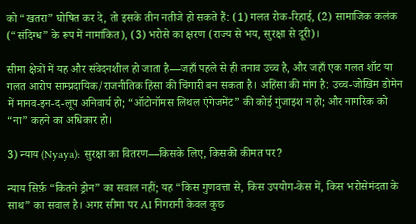को “खतरा” घोषित कर दे, तो इसके तीन नतीजे हो सकते हैं: (1) गलत रोक-रिहाई, (2) सामाजिक कलंक (“संदिग्ध” के रूप में नामांकित), (3) भरोसे का क्षरण (राज्य से भय, सुरक्षा से दूरी)।

सीमा क्षेत्रों में यह और संवेदनशील हो जाता है—जहाँ पहले से ही तनाव उच्च है, और जहाँ एक गलत शॉट या गलत आरोप साम्प्रदायिक/राजनीतिक हिंसा की चिंगारी बन सकता है। अहिंसा की मांग है: उच्च-जोखिम डोमेन में मानव-इन-द-लूप अनिवार्य हो; “ऑटोनॉमस लिथल एंगेजमेंट” की कोई गुंजाइश न हो; और नागरिक को “ना” कहने का अधिकार हो।

3) न्याय (Nyaya): सुरक्षा का वितरण—किसके लिए, किसकी कीमत पर?

न्याय सिर्फ़ “कितने ड्रोन” का सवाल नहीं; यह “किस गुणवत्ता से, किस उपयोग-केस में, किस भरोसेमंदता के साथ” का सवाल है। अगर सीमा पर AI निगरानी केवल कुछ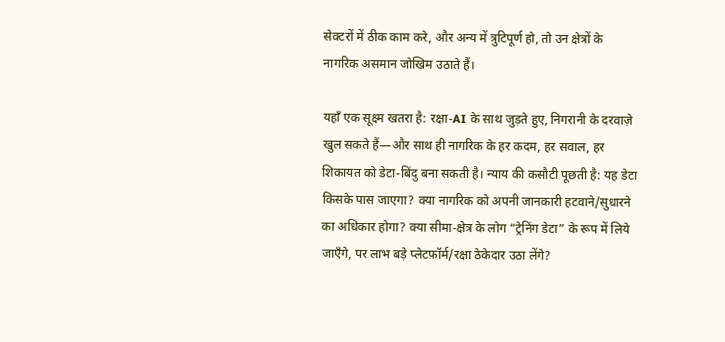सेक्टरों में ठीक काम करे, और अन्य में त्रुटिपूर्ण हो, तो उन क्षेत्रों के नागरिक असमान जोखिम उठाते हैं।

यहाँ एक सूक्ष्म खतरा है: रक्षा-AI के साथ जुड़ते हुए, निगरानी के दरवाज़े खुल सकते हैं—और साथ ही नागरिक के हर कदम, हर सवाल, हर शिकायत को डेटा-बिंदु बना सकती है। न्याय की कसौटी पूछती है: यह डेटा किसके पास जाएगा? क्या नागरिक को अपनी जानकारी हटवाने/सुधारने का अधिकार होगा? क्या सीमा-क्षेत्र के लोग “ट्रेनिंग डेटा” के रूप में लिये जाएँगे, पर लाभ बड़े प्लेटफ़ॉर्म/रक्षा ठेकेदार उठा लेंगे?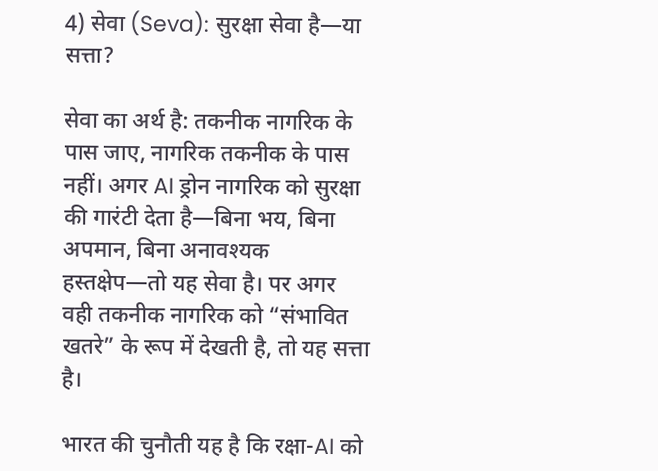4) सेवा (Seva): सुरक्षा सेवा है—या सत्ता?

सेवा का अर्थ है: तकनीक नागरिक के पास जाए, नागरिक तकनीक के पास नहीं। अगर AI ड्रोन नागरिक को सुरक्षा की गारंटी देता है—बिना भय, बिना अपमान, बिना अनावश्यक हस्तक्षेप—तो यह सेवा है। पर अगर वही तकनीक नागरिक को “संभावित खतरे” के रूप में देखती है, तो यह सत्ता है।

भारत की चुनौती यह है कि रक्षा-AI को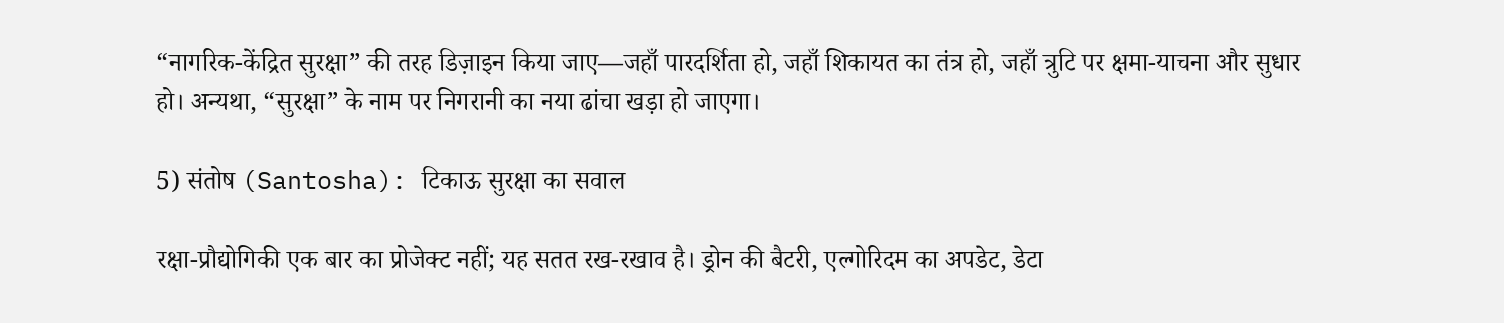“नागरिक-केंद्रित सुरक्षा” की तरह डिज़ाइन किया जाए—जहाँ पारदर्शिता हो, जहाँ शिकायत का तंत्र हो, जहाँ त्रुटि पर क्षमा-याचना और सुधार हो। अन्यथा, “सुरक्षा” के नाम पर निगरानी का नया ढांचा खड़ा हो जाएगा।

5) संतोष (Santosha): टिकाऊ सुरक्षा का सवाल

रक्षा-प्रौद्योगिकी एक बार का प्रोजेक्ट नहीं; यह सतत रख-रखाव है। ड्रोन की बैटरी, एल्गोरिदम का अपडेट, डेटा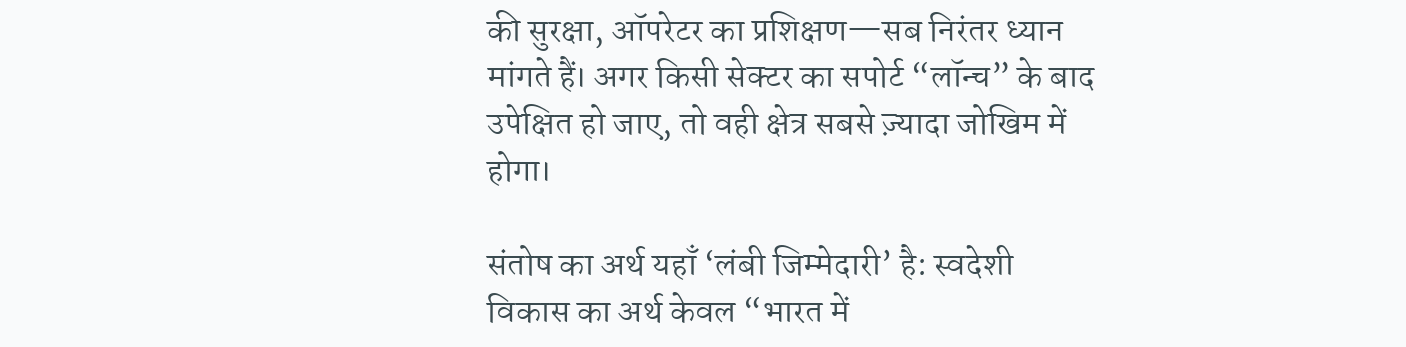की सुरक्षा, ऑपरेटर का प्रशिक्षण—सब निरंतर ध्यान मांगते हैं। अगर किसी सेक्टर का सपोर्ट “लॉन्च” के बाद उपेक्षित हो जाए, तो वही क्षेत्र सबसे ज़्यादा जोखिम में होगा।

संतोष का अर्थ यहाँ ‘लंबी जिम्मेदारी’ है: स्वदेशी विकास का अर्थ केवल “भारत में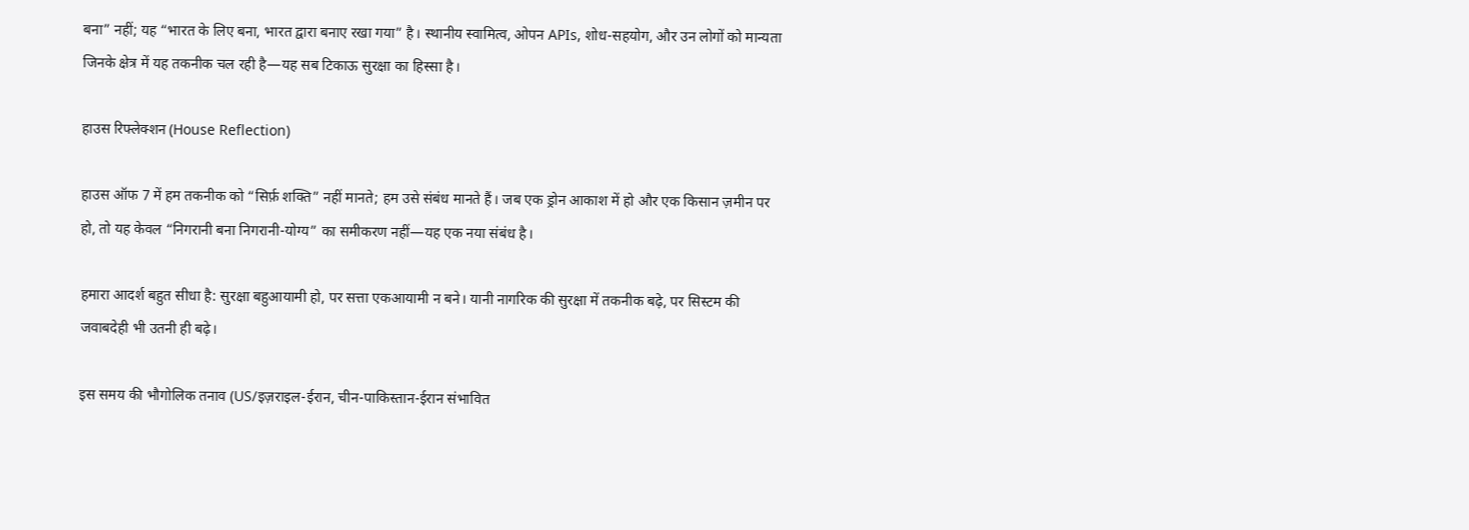बना” नहीं; यह “भारत के लिए बना, भारत द्वारा बनाए रखा गया” है। स्थानीय स्वामित्व, ओपन APIs, शोध-सहयोग, और उन लोगों को मान्यता जिनके क्षेत्र में यह तकनीक चल रही है—यह सब टिकाऊ सुरक्षा का हिस्सा है।

हाउस रिफ्लेक्शन (House Reflection)

हाउस ऑफ 7 में हम तकनीक को “सिर्फ़ शक्ति” नहीं मानते; हम उसे संबंध मानते हैं। जब एक ड्रोन आकाश में हो और एक किसान ज़मीन पर हो, तो यह केवल “निगरानी बना निगरानी-योग्य” का समीकरण नहीं—यह एक नया संबंध है।

हमारा आदर्श बहुत सीधा है: सुरक्षा बहुआयामी हो, पर सत्ता एकआयामी न बने। यानी नागरिक की सुरक्षा में तकनीक बढ़े, पर सिस्टम की जवाबदेही भी उतनी ही बढ़े।

इस समय की भौगोलिक तनाव (US/इज़राइल-ईरान, चीन-पाकिस्तान-ईरान संभावित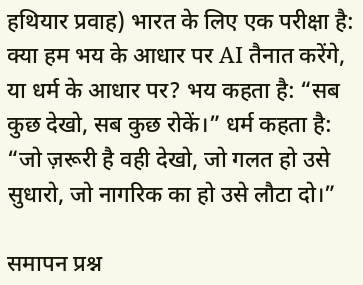हथियार प्रवाह) भारत के लिए एक परीक्षा है: क्या हम भय के आधार पर AI तैनात करेंगे, या धर्म के आधार पर? भय कहता है: “सब कुछ देखो, सब कुछ रोकें।” धर्म कहता है: “जो ज़रूरी है वही देखो, जो गलत हो उसे सुधारो, जो नागरिक का हो उसे लौटा दो।”

समापन प्रश्न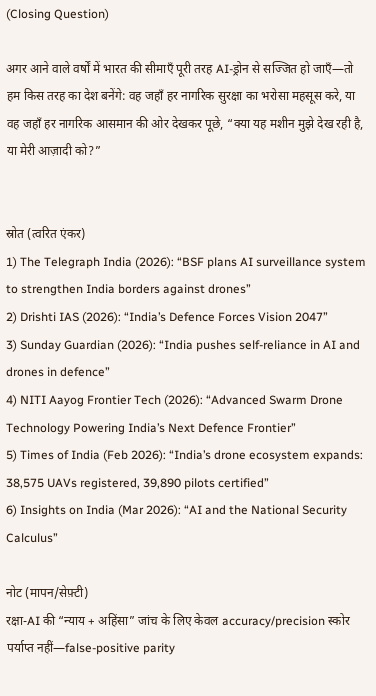(Closing Question)

अगर आने वाले वर्षों में भारत की सीमाएँ पूरी तरह AI-ड्रोन से सज्जित हो जाएँ—तो हम किस तरह का देश बनेंगे: वह जहाँ हर नागरिक सुरक्षा का भरोसा महसूस करे, या वह जहाँ हर नागरिक आसमान की ओर देखकर पूछे, “क्या यह मशीन मुझे देख रही है, या मेरी आज़ादी को?”


स्रोत (त्वरित एंकर)
1) The Telegraph India (2026): “BSF plans AI surveillance system to strengthen India borders against drones”
2) Drishti IAS (2026): “India’s Defence Forces Vision 2047”
3) Sunday Guardian (2026): “India pushes self-reliance in AI and drones in defence”
4) NITI Aayog Frontier Tech (2026): “Advanced Swarm Drone Technology Powering India’s Next Defence Frontier”
5) Times of India (Feb 2026): “India’s drone ecosystem expands: 38,575 UAVs registered, 39,890 pilots certified”
6) Insights on India (Mar 2026): “AI and the National Security Calculus”

नोट (मापन/सेफ़्टी)
रक्षा-AI की “न्याय + अहिंसा” जांच के लिए केवल accuracy/precision स्कोर पर्याप्त नहीं—false-positive parity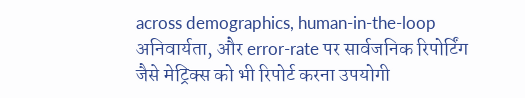across demographics, human-in-the-loop अनिवार्यता, और error-rate पर सार्वजनिक रिपोर्टिंग जैसे मेट्रिक्स को भी रिपोर्ट करना उपयोगी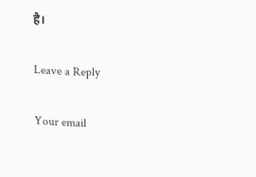है।

Leave a Reply

Your email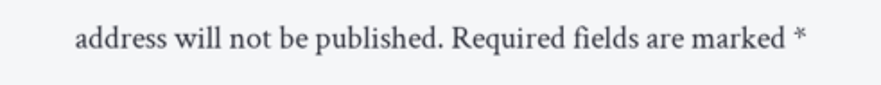address will not be published. Required fields are marked *